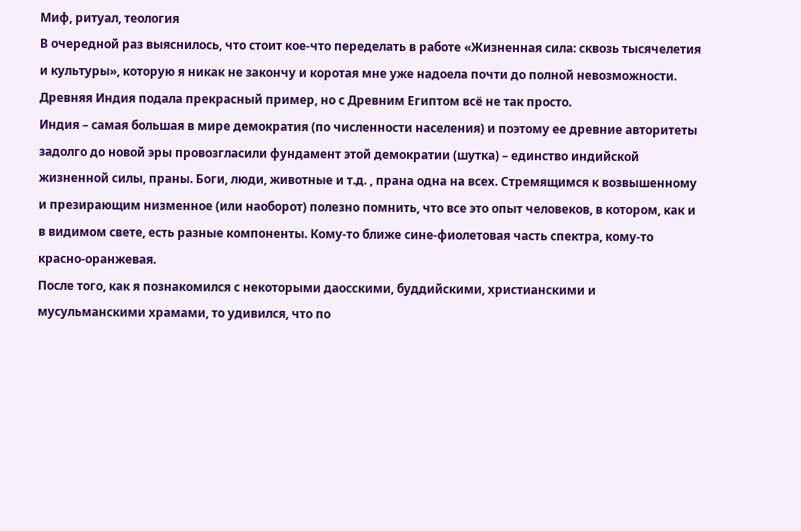Миф, ритуал, теология
В очередной раз выяснилось, что стоит кое-что переделать в работе «Жизненная сила: сквозь тысячелетия и культуры», которую я никак не закончу и коротая мне уже надоела почти до полной невозможности. Древняя Индия подала прекрасный пример, но с Древним Египтом всё не так просто.
Индия – самая большая в мире демократия (по численности населения) и поэтому ее древние авторитеты задолго до новой эры провозгласили фундамент этой демократии (шутка) – единство индийской жизненной силы, праны. Боги, люди, животные и т.д. , прана одна на всех. Стремящимся к возвышенному и презирающим низменное (или наоборот) полезно помнить, что все это опыт человеков, в котором, как и в видимом свете, есть разные компоненты. Кому-то ближе сине-фиолетовая часть спектра, кому-то красно-оранжевая.
После того, как я познакомился с некоторыми даосскими, буддийскими, христианскими и мусульманскими храмами, то удивился, что по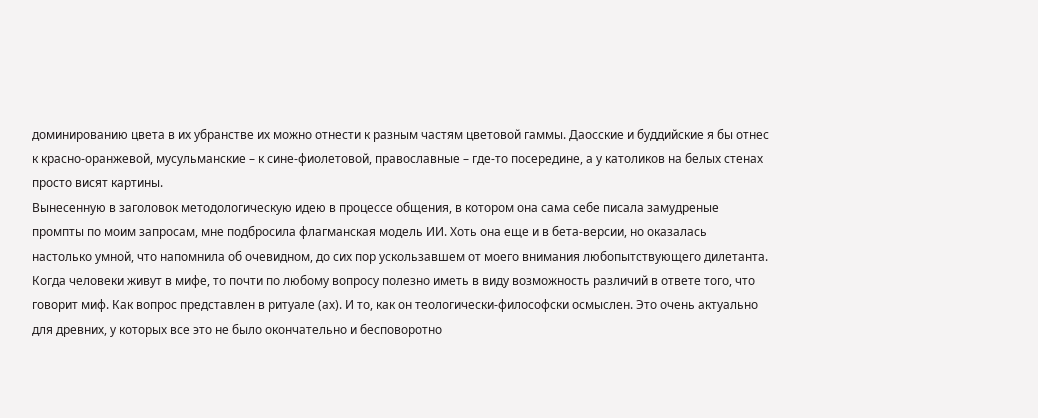доминированию цвета в их убранстве их можно отнести к разным частям цветовой гаммы. Даосские и буддийские я бы отнес к красно-оранжевой, мусульманские – к сине-фиолетовой, православные – где-то посередине, а у католиков на белых стенах просто висят картины.
Вынесенную в заголовок методологическую идею в процессе общения, в котором она сама себе писала замудреные промпты по моим запросам, мне подбросила флагманская модель ИИ. Хоть она еще и в бета-версии, но оказалась настолько умной, что напомнила об очевидном, до сих пор ускользавшем от моего внимания любопытствующего дилетанта. Когда человеки живут в мифе, то почти по любому вопросу полезно иметь в виду возможность различий в ответе того, что говорит миф. Как вопрос представлен в ритуале (ах). И то, как он теологически-философски осмыслен. Это очень актуально для древних, у которых все это не было окончательно и бесповоротно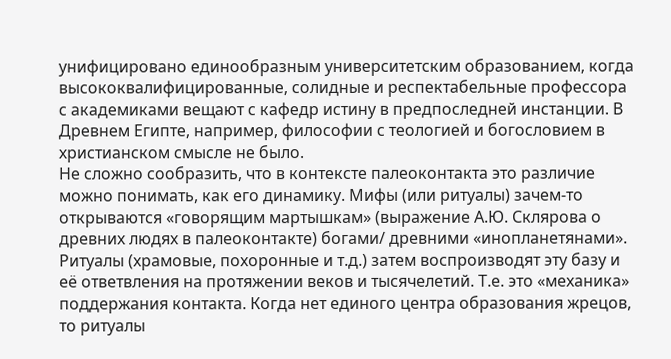унифицировано единообразным университетским образованием, когда высококвалифицированные, солидные и респектабельные профессора с академиками вещают с кафедр истину в предпоследней инстанции. В Древнем Египте, например, философии с теологией и богословием в христианском смысле не было.
Не сложно сообразить, что в контексте палеоконтакта это различие можно понимать, как его динамику. Мифы (или ритуалы) зачем-то открываются «говорящим мартышкам» (выражение А.Ю. Склярова о древних людях в палеоконтакте) богами/ древними «инопланетянами». Ритуалы (храмовые, похоронные и т.д.) затем воспроизводят эту базу и её ответвления на протяжении веков и тысячелетий. Т.е. это «механика» поддержания контакта. Когда нет единого центра образования жрецов, то ритуалы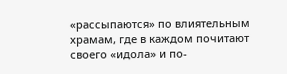«рассыпаются» по влиятельным храмам, где в каждом почитают своего «идола» и по-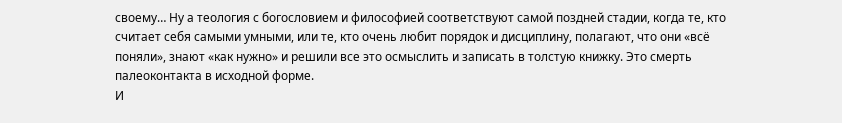своему… Ну а теология с богословием и философией соответствуют самой поздней стадии, когда те, кто считает себя самыми умными, или те, кто очень любит порядок и дисциплину, полагают, что они «всё поняли», знают «как нужно» и решили все это осмыслить и записать в толстую книжку. Это смерть палеоконтакта в исходной форме.
И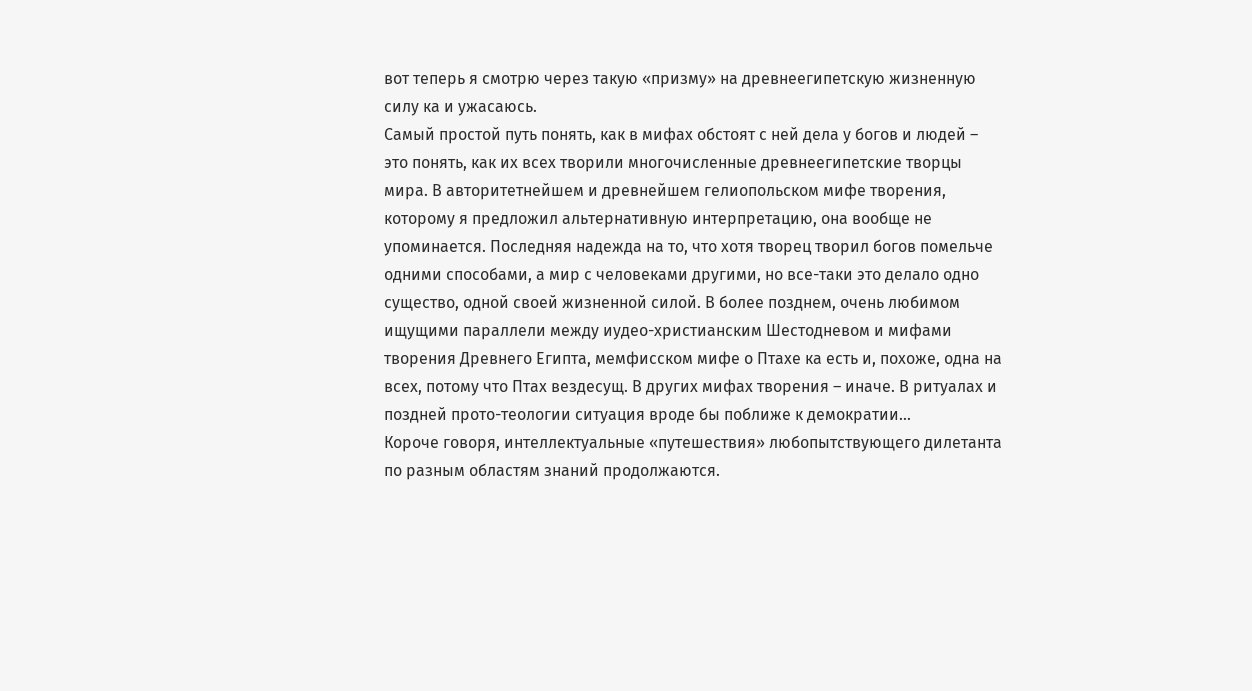вот теперь я смотрю через такую «призму» на древнеегипетскую жизненную силу ка и ужасаюсь.
Самый простой путь понять, как в мифах обстоят с ней дела у богов и людей – это понять, как их всех творили многочисленные древнеегипетские творцы мира. В авторитетнейшем и древнейшем гелиопольском мифе творения, которому я предложил альтернативную интерпретацию, она вообще не упоминается. Последняя надежда на то, что хотя творец творил богов помельче одними способами, а мир с человеками другими, но все-таки это делало одно существо, одной своей жизненной силой. В более позднем, очень любимом ищущими параллели между иудео-христианским Шестодневом и мифами творения Древнего Египта, мемфисском мифе о Птахе ка есть и, похоже, одна на всех, потому что Птах вездесущ. В других мифах творения – иначе. В ритуалах и поздней прото-теологии ситуация вроде бы поближе к демократии...
Короче говоря, интеллектуальные «путешествия» любопытствующего дилетанта по разным областям знаний продолжаются.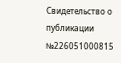Свидетельство о публикации №226051000815